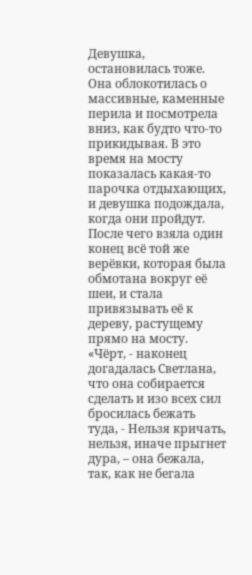Девушка, остановилась тоже. Она облокотилась о массивные, каменные перила и посмотрела вниз, как будто что-то прикидывая. В это время на мосту показалась какая-то парочка отдыхающих, и девушка подождала, когда они пройдут. После чего взяла один конец всё той же верёвки, которая была обмотана вокруг её шеи, и стала привязывать её к дереву, растущему прямо на мосту.
«Чёрт, - наконец догадалась Светлана, что она собирается сделать и изо всех сил бросилась бежать туда, - Нельзя кричать, нельзя, иначе прыгнет дура, – она бежала, так, как не бегала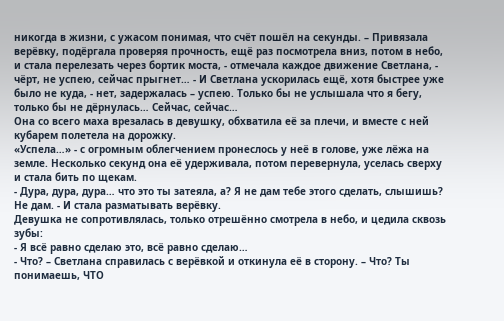никогда в жизни, с ужасом понимая, что счёт пошёл на секунды. – Привязала верёвку, подёргала проверяя прочность, ещё раз посмотрела вниз, потом в небо, и стала перелезать через бортик моста, - отмечала каждое движение Светлана, - чёрт, не успею, сейчас прыгнет… - И Светлана ускорилась ещё, хотя быстрее уже было не куда, - нет, задержалась – успею. Только бы не услышала что я бегу, только бы не дёрнулась… Сейчас, сейчас…
Она со всего маха врезалась в девушку, обхватила её за плечи, и вместе с ней кубарем полетела на дорожку.
«Успела…» - с огромным облегчением пронеслось у неё в голове, уже лёжа на земле. Несколько секунд она её удерживала, потом перевернула, уселась сверху и стала бить по щекам.
- Дура, дура, дура… что это ты затеяла, а? Я не дам тебе этого сделать, слышишь? Не дам. - И стала разматывать верёвку.
Девушка не сопротивлялась, только отрешённо смотрела в небо, и цедила сквозь зубы:
- Я всё равно сделаю это, всё равно сделаю…
- Что? – Светлана справилась с верёвкой и откинула её в сторону. – Что? Ты понимаешь, ЧТО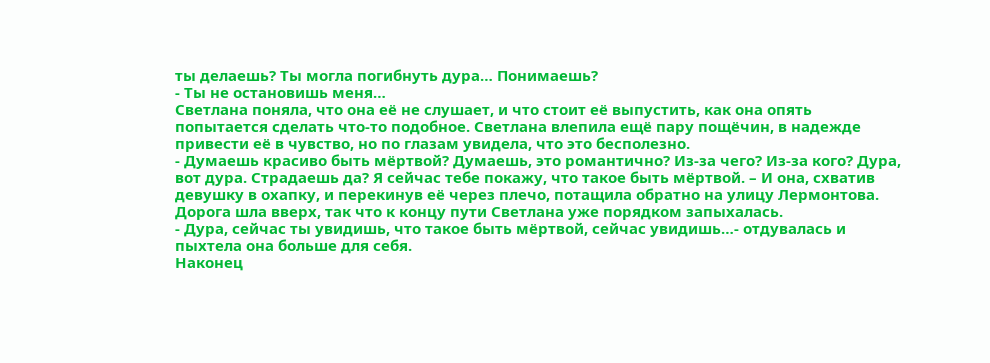ты делаешь? Ты могла погибнуть дура… Понимаешь?
- Ты не остановишь меня…
Светлана поняла, что она её не слушает, и что стоит её выпустить, как она опять попытается сделать что-то подобное. Светлана влепила ещё пару пощёчин, в надежде привести её в чувство, но по глазам увидела, что это бесполезно.
- Думаешь красиво быть мёртвой? Думаешь, это романтично? Из-за чего? Из-за кого? Дура, вот дура. Страдаешь да? Я сейчас тебе покажу, что такое быть мёртвой. – И она, схватив девушку в охапку, и перекинув её через плечо, потащила обратно на улицу Лермонтова.
Дорога шла вверх, так что к концу пути Светлана уже порядком запыхалась.
- Дура, сейчас ты увидишь, что такое быть мёртвой, сейчас увидишь…- отдувалась и пыхтела она больше для себя.
Наконец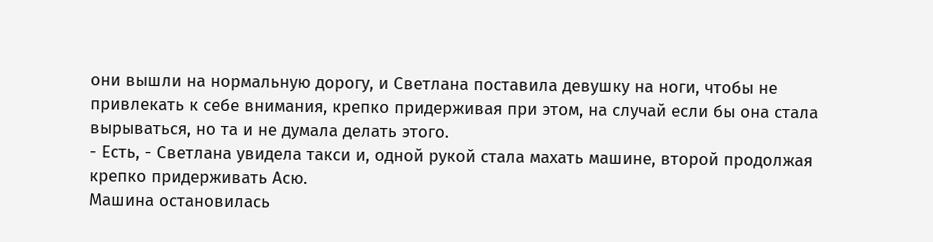они вышли на нормальную дорогу, и Светлана поставила девушку на ноги, чтобы не привлекать к себе внимания, крепко придерживая при этом, на случай если бы она стала вырываться, но та и не думала делать этого.
- Есть, - Светлана увидела такси и, одной рукой стала махать машине, второй продолжая крепко придерживать Асю.
Машина остановилась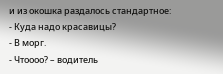и из окошка раздалось стандартное:
- Куда надо красавицы?
- В морг.
- Чтоооо? – водитель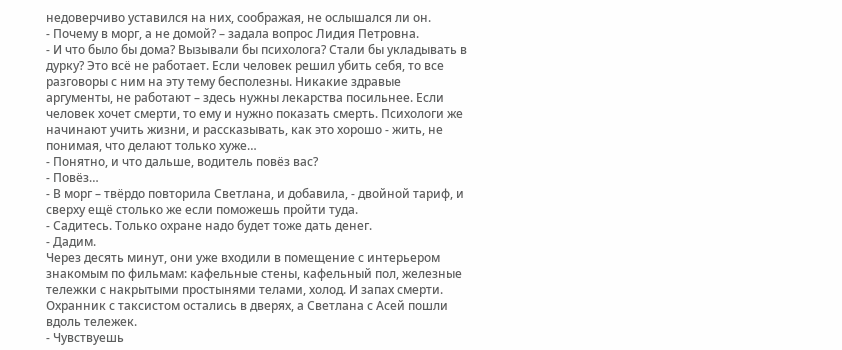недоверчиво уставился на них, соображая, не ослышался ли он.
- Почему в морг, а не домой? – задала вопрос Лидия Петровна.
- И что было бы дома? Вызывали бы психолога? Стали бы укладывать в дурку? Это всё не работает. Если человек решил убить себя, то все разговоры с ним на эту тему бесполезны. Никакие здравые аргументы, не работают – здесь нужны лекарства посильнее. Если человек хочет смерти, то ему и нужно показать смерть. Психологи же начинают учить жизни, и рассказывать, как это хорошо - жить, не понимая, что делают только хуже…
- Понятно, и что дальше, водитель повёз вас?
- Повёз…
- В морг – твёрдо повторила Светлана, и добавила, - двойной тариф, и сверху ещё столько же если поможешь пройти туда.
- Садитесь. Только охране надо будет тоже дать денег.
- Дадим.
Через десять минут, они уже входили в помещение с интерьером знакомым по фильмам: кафельные стены, кафельный пол, железные тележки с накрытыми простынями телами, холод. И запах смерти.
Охранник с таксистом остались в дверях, а Светлана с Асей пошли вдоль тележек.
- Чувствуешь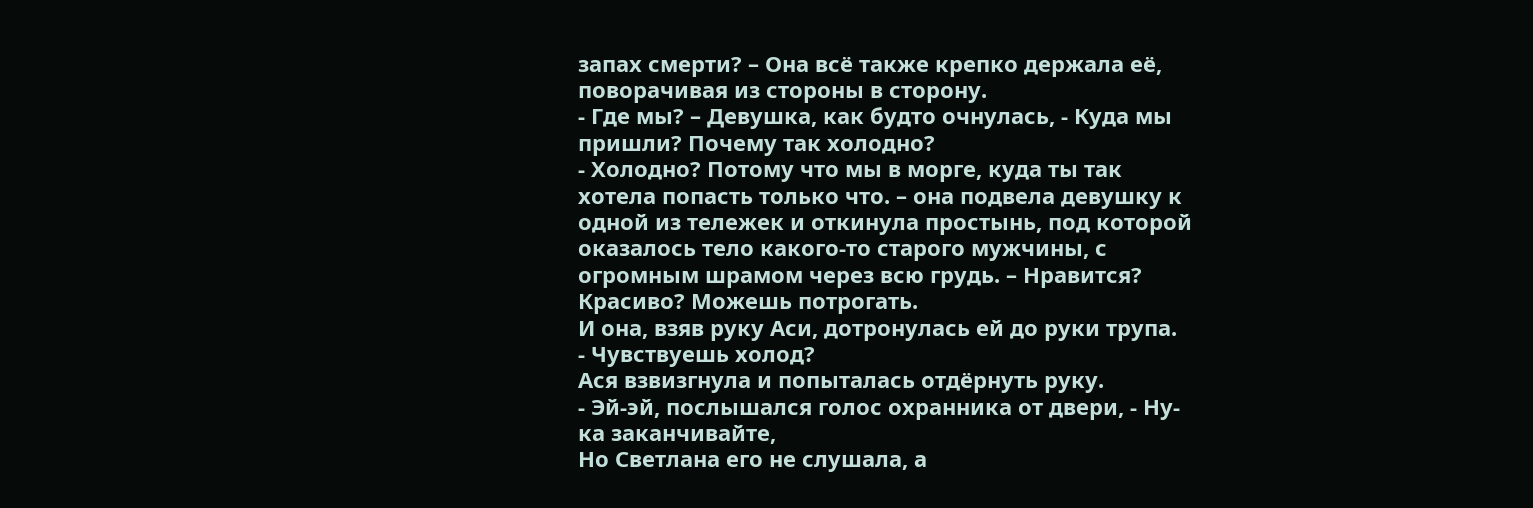запах смерти? – Она всё также крепко держала её, поворачивая из стороны в сторону.
- Где мы? – Девушка, как будто очнулась, - Куда мы пришли? Почему так холодно?
- Холодно? Потому что мы в морге, куда ты так хотела попасть только что. – она подвела девушку к одной из тележек и откинула простынь, под которой оказалось тело какого-то старого мужчины, с огромным шрамом через всю грудь. – Нравится? Красиво? Можешь потрогать.
И она, взяв руку Аси, дотронулась ей до руки трупа.
- Чувствуешь холод?
Ася взвизгнула и попыталась отдёрнуть руку.
- Эй-эй, послышался голос охранника от двери, - Ну-ка заканчивайте,
Но Светлана его не слушала, а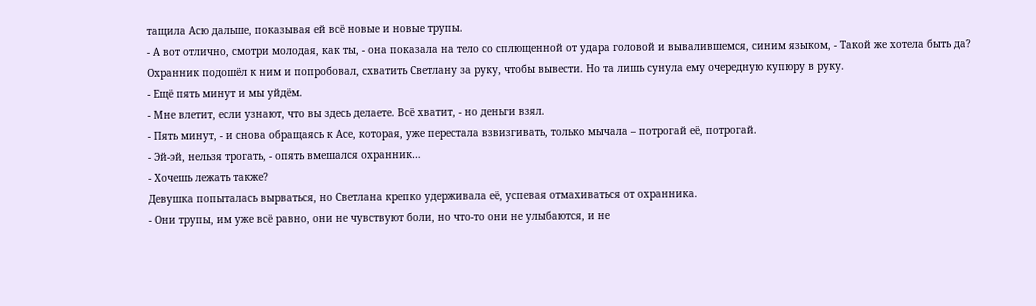тащила Асю дальше, показывая ей всё новые и новые трупы.
- А вот отлично, смотри молодая, как ты, - она показала на тело со сплющенной от удара головой и вывалившемся, синим языком, - Такой же хотела быть да?
Охранник подошёл к ним и попробовал, схватить Светлану за руку, чтобы вывести. Но та лишь сунула ему очередную купюру в руку.
- Ещё пять минут и мы уйдём.
- Мне влетит, если узнают, что вы здесь делаете. Всё хватит, - но деньги взял.
- Пять минут, - и снова обращаясь к Асе, которая, уже перестала взвизгивать, только мычала – потрогай её, потрогай.
- Эй-эй, нельзя трогать, - опять вмешался охранник…
- Хочешь лежать также?
Девушка попыталась вырваться, но Светлана крепко удерживала её, успевая отмахиваться от охранника.
- Они трупы, им уже всё равно, они не чувствуют боли, но что-то они не улыбаются, и не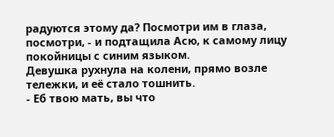радуются этому да? Посмотри им в глаза, посмотри, - и подтащила Асю, к самому лицу покойницы с синим языком.
Девушка рухнула на колени, прямо возле тележки, и её стало тошнить.
- Еб твою мать, вы что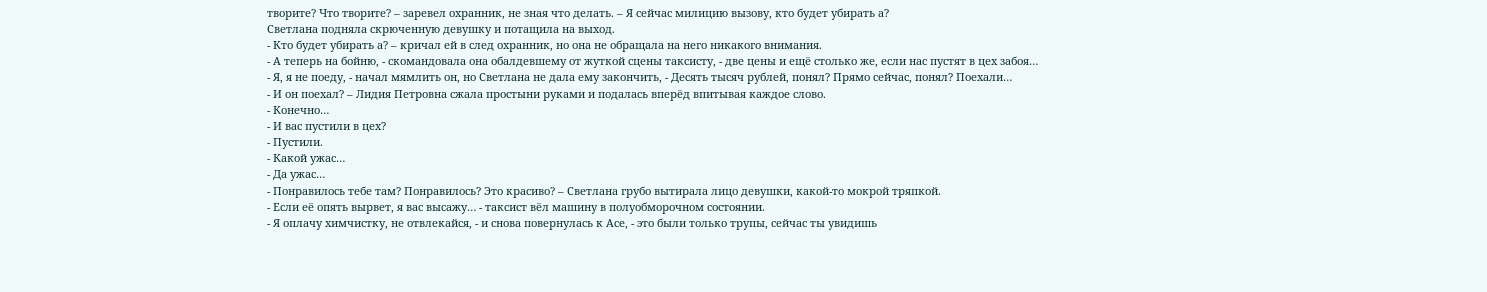творите? Что творите? – заревел охранник, не зная что делать. – Я сейчас милицию вызову, кто будет убирать а?
Светлана подняла скрюченную девушку и потащила на выход.
- Кто будет убирать а? – кричал ей в след охранник, но она не обращала на него никакого внимания.
- А теперь на бойню, - скомандовала она обалдевшему от жуткой сцены таксисту, - две цены и ещё столько же, если нас пустят в цех забоя…
- Я, я не поеду, - начал мямлить он, но Светлана не дала ему закончить, - Десять тысяч рублей, понял? Прямо сейчас, понял? Поехали…
- И он поехал? – Лидия Петровна сжала простыни руками и подалась вперёд впитывая каждое слово.
- Конечно…
- И вас пустили в цех?
- Пустили.
- Какой ужас…
- Да ужас…
- Понравилось тебе там? Понравилось? Это красиво? – Светлана грубо вытирала лицо девушки, какой-то мокрой тряпкой.
- Если её опять вырвет, я вас высажу… - таксист вёл машину в полуобморочном состоянии.
- Я оплачу химчистку, не отвлекайся, - и снова повернулась к Асе, - это были только трупы, сейчас ты увидишь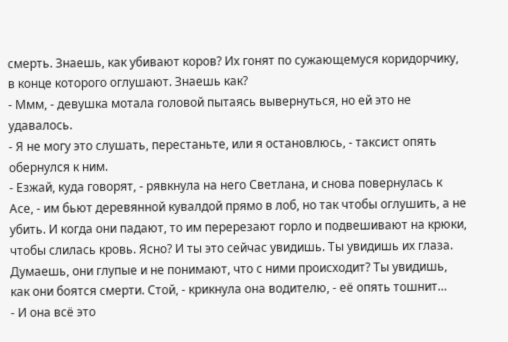смерть. Знаешь, как убивают коров? Их гонят по сужающемуся коридорчику, в конце которого оглушают. Знаешь как?
- Ммм, - девушка мотала головой пытаясь вывернуться, но ей это не удавалось.
- Я не могу это слушать, перестаньте, или я остановлюсь, - таксист опять обернулся к ним.
- Езжай, куда говорят, - рявкнула на него Светлана, и снова повернулась к Асе, - им бьют деревянной кувалдой прямо в лоб, но так чтобы оглушить, а не убить. И когда они падают, то им перерезают горло и подвешивают на крюки, чтобы слилась кровь. Ясно? И ты это сейчас увидишь. Ты увидишь их глаза. Думаешь, они глупые и не понимают, что с ними происходит? Ты увидишь, как они боятся смерти. Стой, - крикнула она водителю, - её опять тошнит…
- И она всё это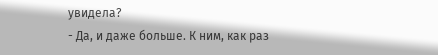увидела?
- Да, и даже больше. К ним, как раз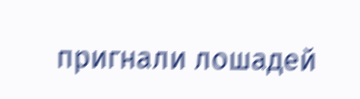пригнали лошадей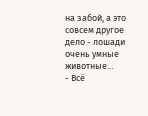на забой, а это совсем другое дело - лошади очень умные животные…
- Всё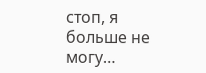стоп, я больше не могу…